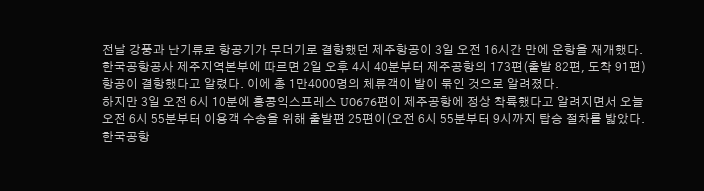전날 강풍과 난기류로 항공기가 무더기로 결항했던 제주항공이 3일 오전 16시간 만에 운항을 재개했다.
한국공항공사 제주지역본부에 따르면 2일 오후 4시 40분부터 제주공항의 173편(출발 82편, 도착 91편) 항공이 결항했다고 알렸다. 이에 총 1만4000명의 체류객이 발이 묶인 것으로 알려졌다.
하지만 3일 오전 6시 10분에 홍콩익스프레스 U0676편이 제주공항에 정상 착륙했다고 알려지면서 오늘 오전 6시 55분부터 이용객 수송을 위해 출발편 25편이(오전 6시 55분부터 9시까지 탑승 절차를 밟았다.
한국공항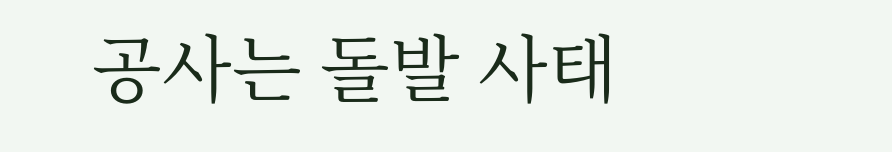공사는 돌발 사태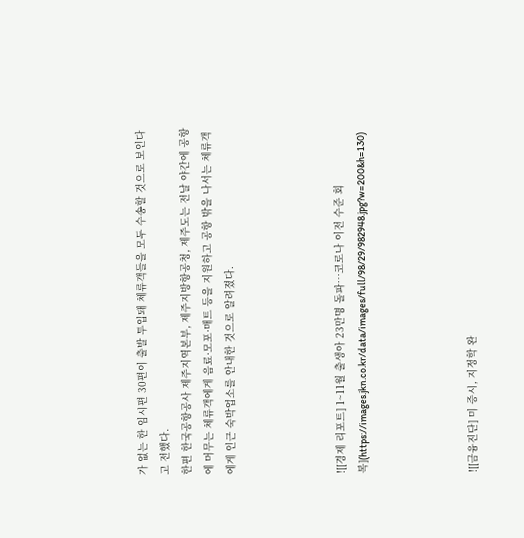가 없는 한 임시편 30편이 출발 투입돼 체류객들을 모두 수송할 것으로 보인다고 전했다.
한편 한국공항공사 제주지역본부, 제주지방항공청, 제주도는 전날 야간에 공항에 머무는 체류객에게 음료·모포·매트 등을 지원하고 공항 밖을 나서는 체류객에게 인근 숙박업소를 안내한 것으로 알려졌다.




![[경제 리포트] 1~11월 출생아 23만명 돌파…코로나 이전 수준 회복](https://images.jkn.co.kr/data/images/full/98/29/982948.jpg?w=200&h=130)




![[금융진단] 미 증시, 지정학 완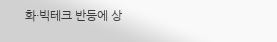화·빅테크 반등에 상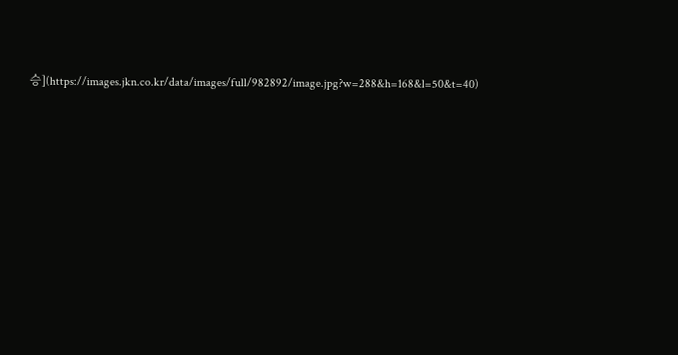승](https://images.jkn.co.kr/data/images/full/982892/image.jpg?w=288&h=168&l=50&t=40)